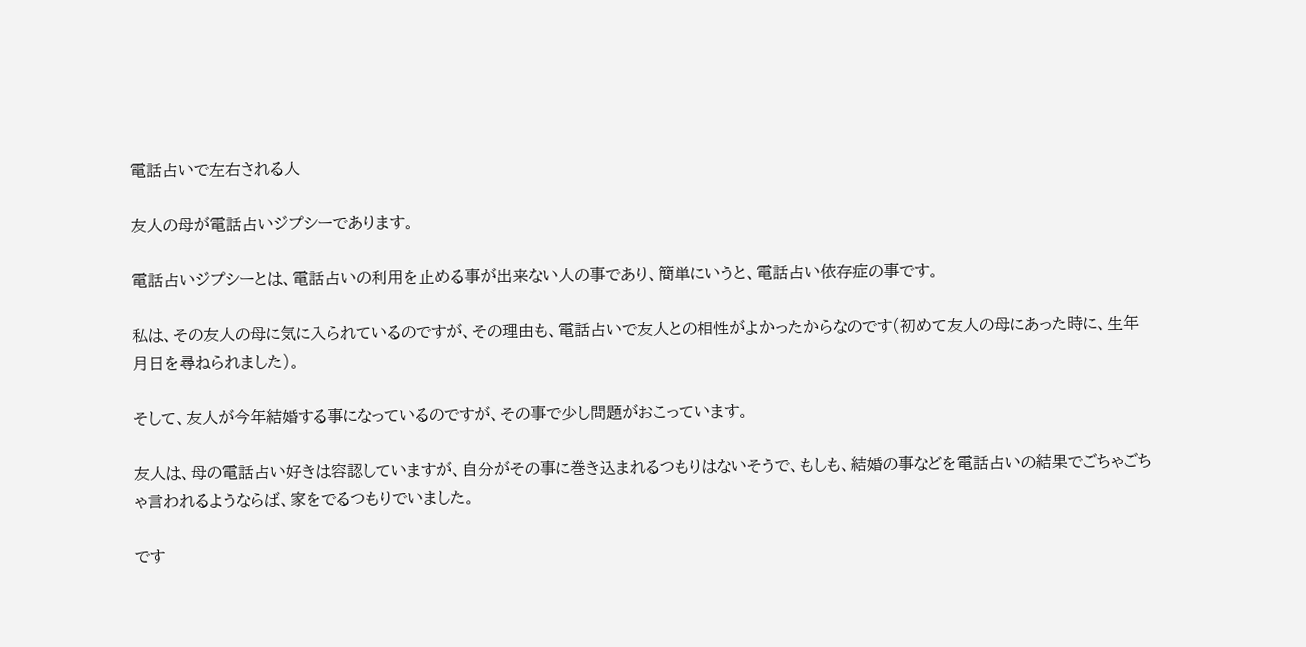電話占いで左右される人

友人の母が電話占いジプシーであります。

電話占いジプシーとは、電話占いの利用を止める事が出来ない人の事であり、簡単にいうと、電話占い依存症の事です。

私は、その友人の母に気に入られているのですが、その理由も、電話占いで友人との相性がよかったからなのです(初めて友人の母にあった時に、生年月日を尋ねられました)。

そして、友人が今年結婚する事になっているのですが、その事で少し問題がおこっています。

友人は、母の電話占い好きは容認していますが、自分がその事に巻き込まれるつもりはないそうで、もしも、結婚の事などを電話占いの結果でごちゃごちゃ言われるようならば、家をでるつもりでいました。

です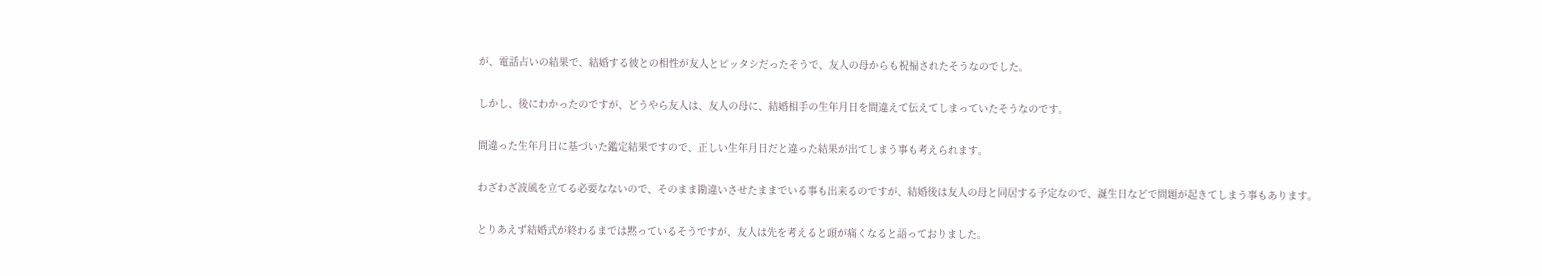が、電話占いの結果で、結婚する彼との相性が友人とピッタシだったそうで、友人の母からも祝福されたそうなのでした。

しかし、後にわかったのですが、どうやら友人は、友人の母に、結婚相手の生年月日を間違えて伝えてしまっていたそうなのです。

間違った生年月日に基づいた鑑定結果ですので、正しい生年月日だと違った結果が出てしまう事も考えられます。

わざわざ波風を立てる必要なないので、そのまま勘違いさせたままでいる事も出来るのですが、結婚後は友人の母と同居する予定なので、誕生日などで問題が起きてしまう事もあります。

とりあえず結婚式が終わるまでは黙っているそうですが、友人は先を考えると頭が痛くなると語っておりました。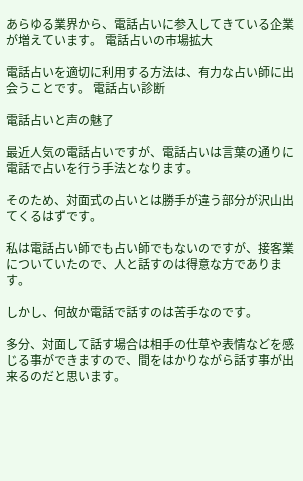あらゆる業界から、電話占いに参入してきている企業が増えています。 電話占いの市場拡大

電話占いを適切に利用する方法は、有力な占い師に出会うことです。 電話占い診断

電話占いと声の魅了

最近人気の電話占いですが、電話占いは言葉の通りに電話で占いを行う手法となります。

そのため、対面式の占いとは勝手が違う部分が沢山出てくるはずです。

私は電話占い師でも占い師でもないのですが、接客業についていたので、人と話すのは得意な方であります。

しかし、何故か電話で話すのは苦手なのです。

多分、対面して話す場合は相手の仕草や表情などを感じる事ができますので、間をはかりながら話す事が出来るのだと思います。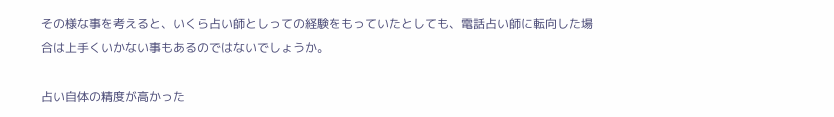その様な事を考えると、いくら占い師としっての経験をもっていたとしても、電話占い師に転向した場合は上手くいかない事もあるのではないでしょうか。

占い自体の精度が高かった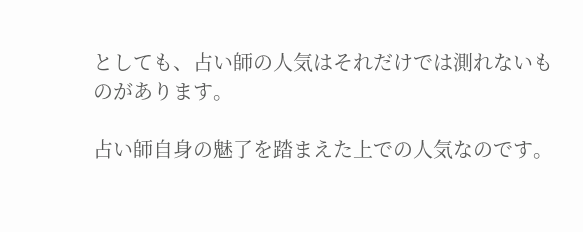としても、占い師の人気はそれだけでは測れないものがあります。

占い師自身の魅了を踏まえた上での人気なのです。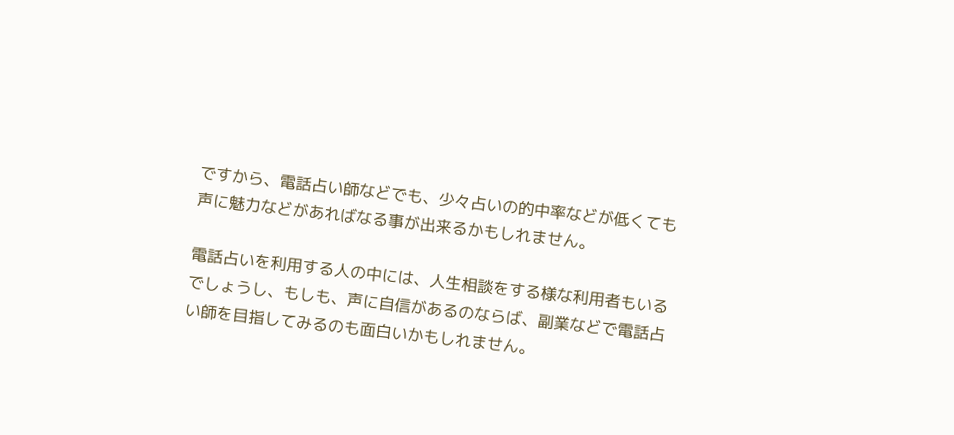ですから、電話占い師などでも、少々占いの的中率などが低くても声に魅力などがあればなる事が出来るかもしれません。

電話占いを利用する人の中には、人生相談をする様な利用者もいるでしょうし、もしも、声に自信があるのならば、副業などで電話占い師を目指してみるのも面白いかもしれません。